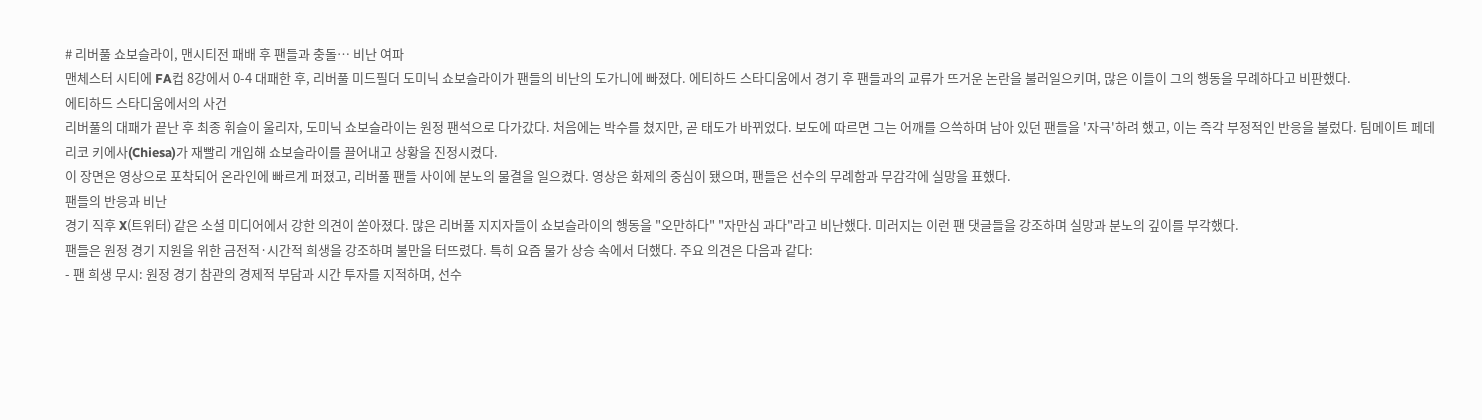# 리버풀 쇼보슬라이, 맨시티전 패배 후 팬들과 충돌… 비난 여파
맨체스터 시티에 FA컵 8강에서 0-4 대패한 후, 리버풀 미드필더 도미닉 쇼보슬라이가 팬들의 비난의 도가니에 빠졌다. 에티하드 스타디움에서 경기 후 팬들과의 교류가 뜨거운 논란을 불러일으키며, 많은 이들이 그의 행동을 무례하다고 비판했다.
에티하드 스타디움에서의 사건
리버풀의 대패가 끝난 후 최종 휘슬이 울리자, 도미닉 쇼보슬라이는 원정 팬석으로 다가갔다. 처음에는 박수를 쳤지만, 곧 태도가 바뀌었다. 보도에 따르면 그는 어깨를 으쓱하며 남아 있던 팬들을 '자극'하려 했고, 이는 즉각 부정적인 반응을 불렀다. 팀메이트 페데리코 키에사(Chiesa)가 재빨리 개입해 쇼보슬라이를 끌어내고 상황을 진정시켰다.
이 장면은 영상으로 포착되어 온라인에 빠르게 퍼졌고, 리버풀 팬들 사이에 분노의 물결을 일으켰다. 영상은 화제의 중심이 됐으며, 팬들은 선수의 무례함과 무감각에 실망을 표했다.
팬들의 반응과 비난
경기 직후 X(트위터) 같은 소셜 미디어에서 강한 의견이 쏟아졌다. 많은 리버풀 지지자들이 쇼보슬라이의 행동을 "오만하다" "자만심 과다"라고 비난했다. 미러지는 이런 팬 댓글들을 강조하며 실망과 분노의 깊이를 부각했다.
팬들은 원정 경기 지원을 위한 금전적·시간적 희생을 강조하며 불만을 터뜨렸다. 특히 요즘 물가 상승 속에서 더했다. 주요 의견은 다음과 같다:
- 팬 희생 무시: 원정 경기 참관의 경제적 부담과 시간 투자를 지적하며, 선수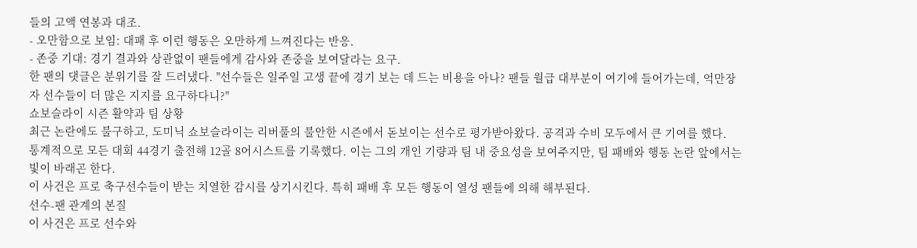들의 고액 연봉과 대조.
- 오만함으로 보임: 대패 후 이런 행동은 오만하게 느껴진다는 반응.
- 존중 기대: 경기 결과와 상관없이 팬들에게 감사와 존중을 보여달라는 요구.
한 팬의 댓글은 분위기를 잘 드러냈다. "선수들은 일주일 고생 끝에 경기 보는 데 드는 비용을 아나? 팬들 월급 대부분이 여기에 들어가는데, 억만장자 선수들이 더 많은 지지를 요구하다니?"
쇼보슬라이 시즌 활약과 팀 상황
최근 논란에도 불구하고, 도미닉 쇼보슬라이는 리버풀의 불안한 시즌에서 돋보이는 선수로 평가받아왔다. 공격과 수비 모두에서 큰 기여를 했다.
통계적으로 모든 대회 44경기 출전해 12골 8어시스트를 기록했다. 이는 그의 개인 기량과 팀 내 중요성을 보여주지만, 팀 패배와 행동 논란 앞에서는 빛이 바래곤 한다.
이 사건은 프로 축구선수들이 받는 치열한 감시를 상기시킨다. 특히 패배 후 모든 행동이 열성 팬들에 의해 해부된다.
선수-팬 관계의 본질
이 사건은 프로 선수와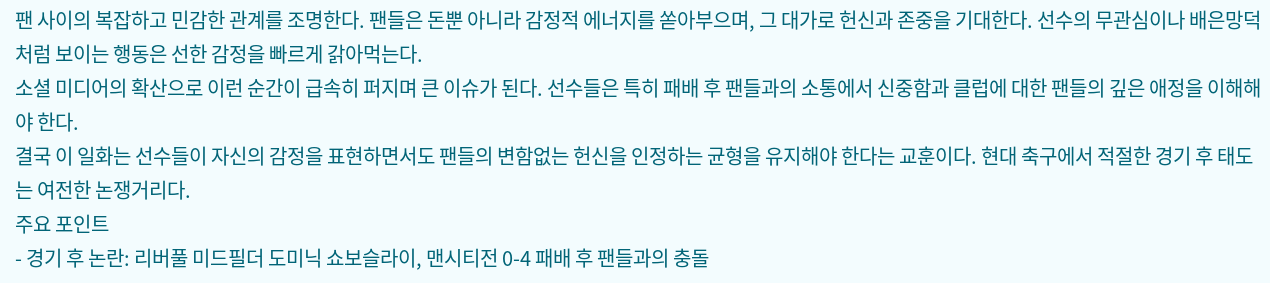팬 사이의 복잡하고 민감한 관계를 조명한다. 팬들은 돈뿐 아니라 감정적 에너지를 쏟아부으며, 그 대가로 헌신과 존중을 기대한다. 선수의 무관심이나 배은망덕처럼 보이는 행동은 선한 감정을 빠르게 갉아먹는다.
소셜 미디어의 확산으로 이런 순간이 급속히 퍼지며 큰 이슈가 된다. 선수들은 특히 패배 후 팬들과의 소통에서 신중함과 클럽에 대한 팬들의 깊은 애정을 이해해야 한다.
결국 이 일화는 선수들이 자신의 감정을 표현하면서도 팬들의 변함없는 헌신을 인정하는 균형을 유지해야 한다는 교훈이다. 현대 축구에서 적절한 경기 후 태도는 여전한 논쟁거리다.
주요 포인트
- 경기 후 논란: 리버풀 미드필더 도미닉 쇼보슬라이, 맨시티전 0-4 패배 후 팬들과의 충돌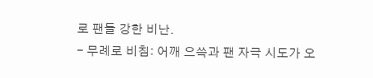로 팬들 강한 비난.
- 무례로 비침: 어깨 으쓱과 팬 자극 시도가 오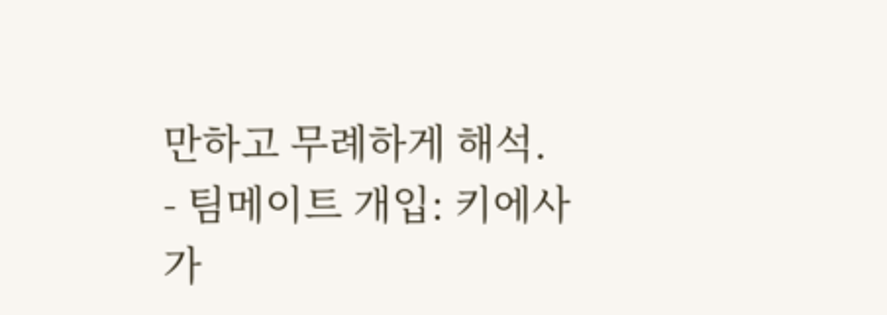만하고 무례하게 해석.
- 팀메이트 개입: 키에사가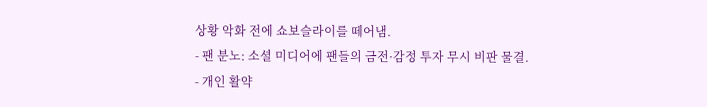상황 악화 전에 쇼보슬라이를 떼어냄.
- 팬 분노: 소셜 미디어에 팬들의 금전·감정 투자 무시 비판 물결.
- 개인 활약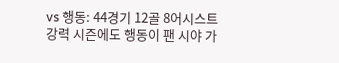vs 행동: 44경기 12골 8어시스트 강력 시즌에도 행동이 팬 시야 가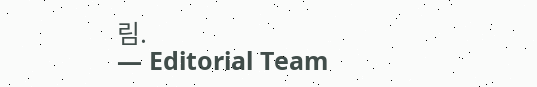림.
— Editorial Team